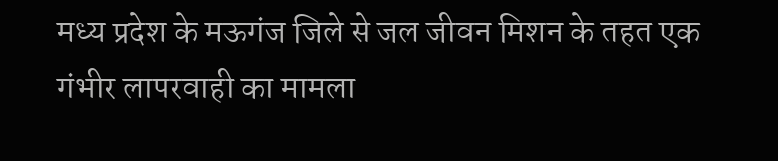मध्य प्रदेश के मऊगंज जिले से जल जीवन मिशन के तहत एक गंभीर लापरवाही का मामला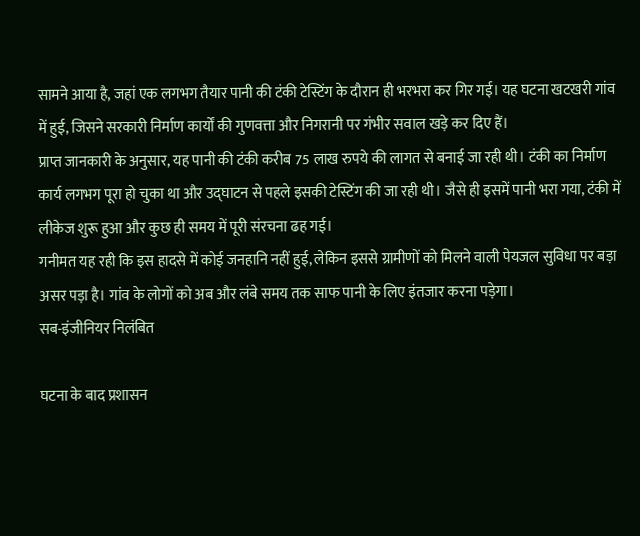सामने आया है, जहां एक लगभग तैयार पानी की टंकी टेस्टिंग के दौरान ही भरभरा कर गिर गई। यह घटना खटखरी गांव में हुई, जिसने सरकारी निर्माण कार्यों की गुणवत्ता और निगरानी पर गंभीर सवाल खड़े कर दिए हैं।
प्राप्त जानकारी के अनुसार, यह पानी की टंकी करीब 75 लाख रुपये की लागत से बनाई जा रही थी। टंकी का निर्माण कार्य लगभग पूरा हो चुका था और उद्घाटन से पहले इसकी टेस्टिंग की जा रही थी। जैसे ही इसमें पानी भरा गया, टंकी में लीकेज शुरू हुआ और कुछ ही समय में पूरी संरचना ढह गई।
गनीमत यह रही कि इस हादसे में कोई जनहानि नहीं हुई, लेकिन इससे ग्रामीणों को मिलने वाली पेयजल सुविधा पर बड़ा असर पड़ा है। गांव के लोगों को अब और लंबे समय तक साफ पानी के लिए इंतजार करना पड़ेगा।
सब-इंजीनियर निलंबित

घटना के बाद प्रशासन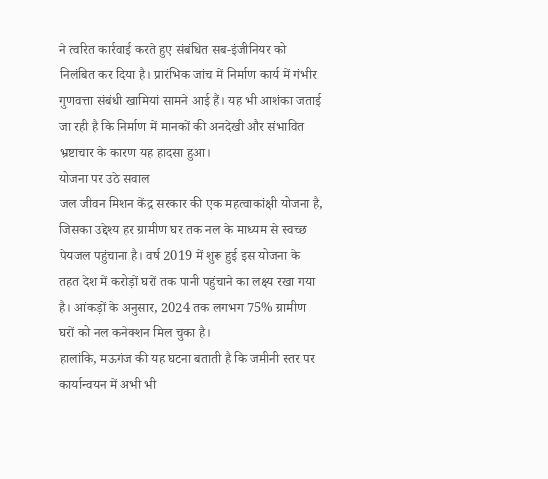ने त्वरित कार्रवाई करते हुए संबंधित सब-इंजीनियर को निलंबित कर दिया है। प्रारंभिक जांच में निर्माण कार्य में गंभीर गुणवत्ता संबंधी खामियां सामने आई हैं। यह भी आशंका जताई जा रही है कि निर्माण में मानकों की अनदेखी और संभावित भ्रष्टाचार के कारण यह हादसा हुआ।
योजना पर उठे सवाल
जल जीवन मिशन केंद्र सरकार की एक महत्वाकांक्षी योजना है, जिसका उद्देश्य हर ग्रामीण घर तक नल के माध्यम से स्वच्छ पेयजल पहुंचाना है। वर्ष 2019 में शुरू हुई इस योजना के तहत देश में करोड़ों घरों तक पानी पहुंचाने का लक्ष्य रखा गया है। आंकड़ों के अनुसार, 2024 तक लगभग 75% ग्रामीण घरों को नल कनेक्शन मिल चुका है।
हालांकि, मऊगंज की यह घटना बताती है कि जमीनी स्तर पर कार्यान्वयन में अभी भी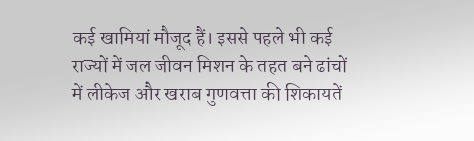कई खामियां मौजूद हैं। इससे पहले भी कई राज्यों में जल जीवन मिशन के तहत बने ढांचों में लीकेज और खराब गुणवत्ता की शिकायतें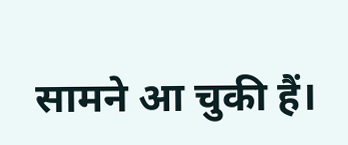सामने आ चुकी हैं।